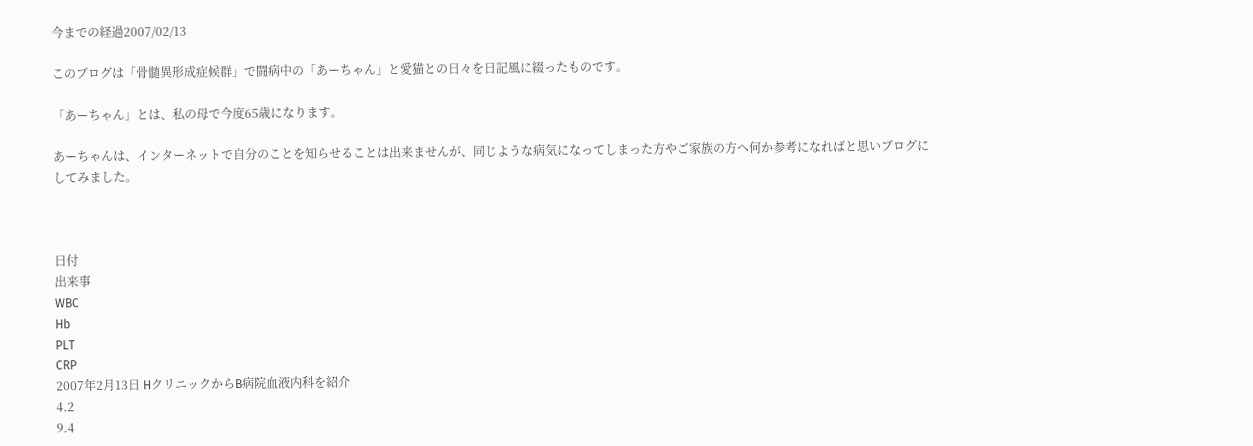今までの経過2007/02/13

このブログは「骨髄異形成症候群」で闘病中の「あーちゃん」と愛猫との日々を日記風に綴ったものです。

「あーちゃん」とは、私の母で今度65歳になります。

あーちゃんは、インターネットで自分のことを知らせることは出来ませんが、同じような病気になってしまった方やご家族の方へ何か参考になればと思いブログにしてみました。



日付
出来事
WBC
Hb
PLT
CRP
2007年2月13日 HクリニックからB病院血液内科を紹介
4.2
9.4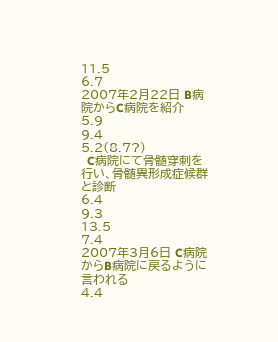11.5
6.7
2007年2月22日 B病院からC病院を紹介
5.9
9.4
5.2(8.7?)
  C病院にて骨髄穿刺を行い、骨髄異形成症候群と診断
6.4
9.3
13.5
7.4
2007年3月6日 C病院からB病院に戻るように言われる
4.4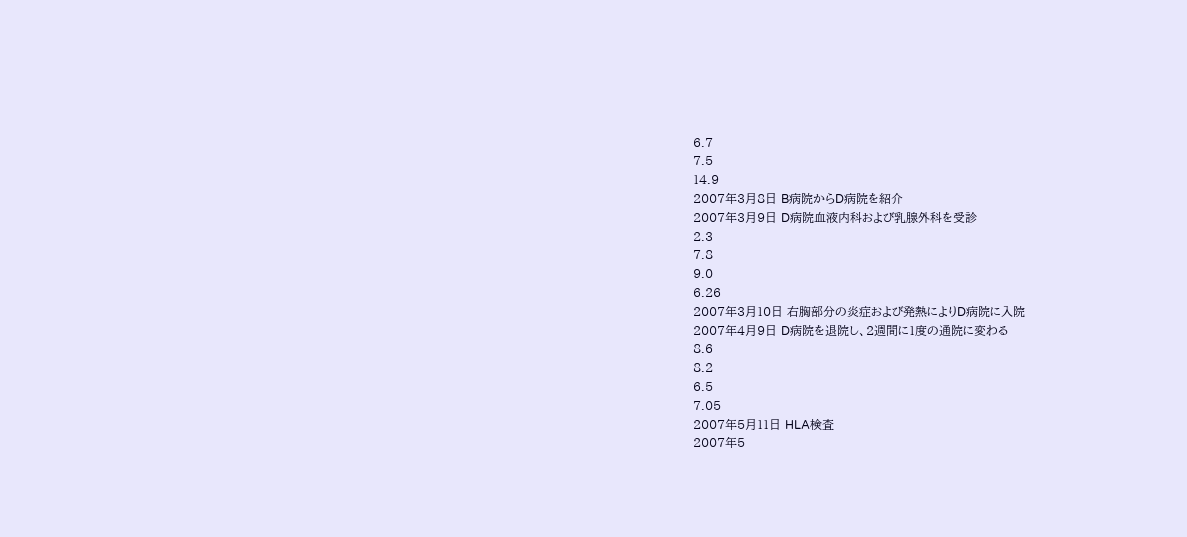6.7
7.5
14.9
2007年3月8日 B病院からD病院を紹介
2007年3月9日 D病院血液内科および乳腺外科を受診
2.3
7.8
9.0
6.26
2007年3月10日 右胸部分の炎症および発熱によりD病院に入院
2007年4月9日 D病院を退院し、2週間に1度の通院に変わる
8.6
8.2
6.5
7.05
2007年5月11日 HLA検査
2007年5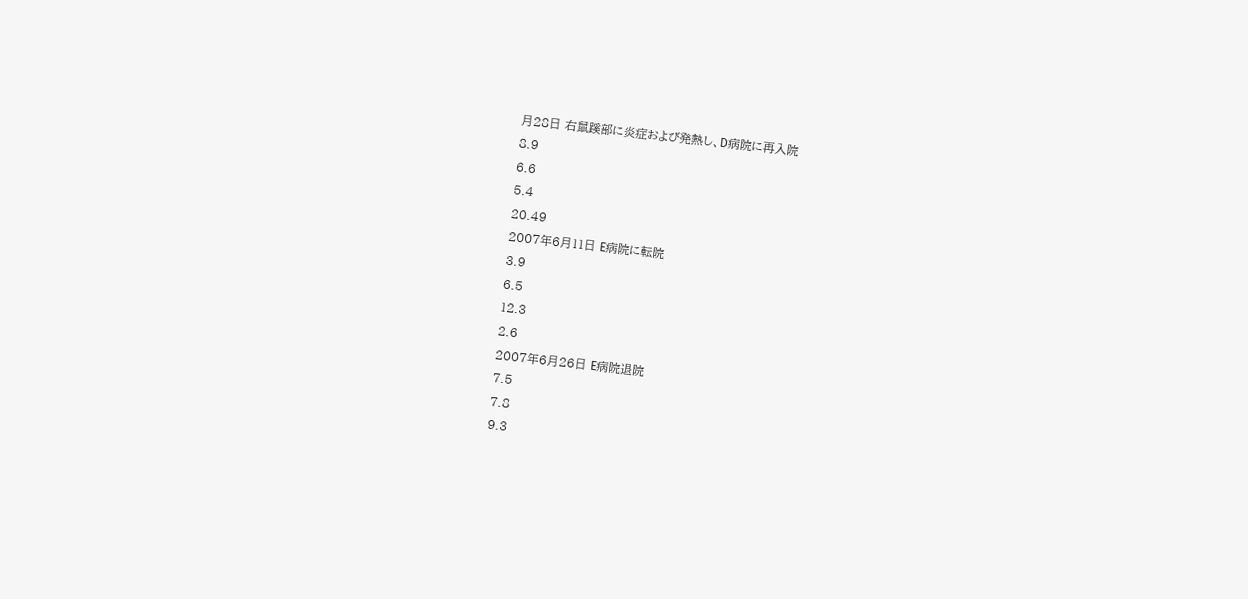月28日 右鼠蹊部に炎症および発熱し、D病院に再入院
8.9
6.6
5.4
20.49
2007年6月11日 E病院に転院
3.9
6.5
12.3
2.6
2007年6月26日 E病院退院
7.5
7.8
9.3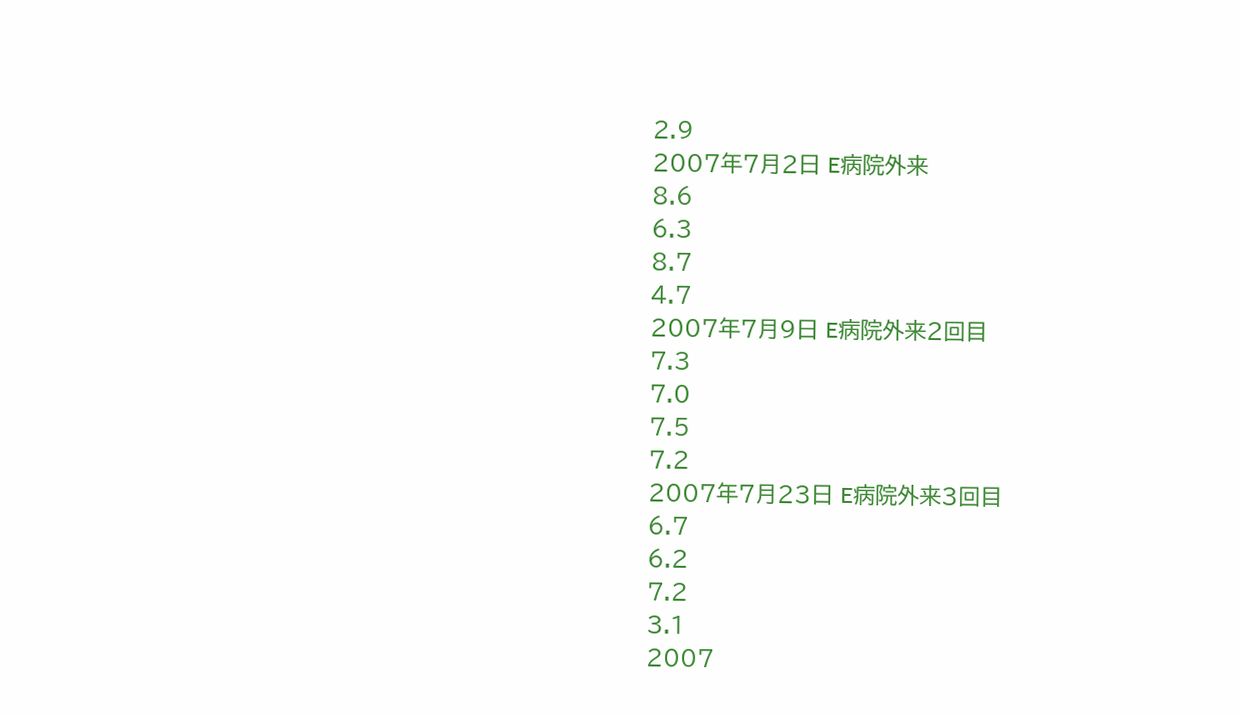2.9
2007年7月2日 E病院外来
8.6
6.3
8.7
4.7
2007年7月9日 E病院外来2回目
7.3
7.0
7.5
7.2
2007年7月23日 E病院外来3回目
6.7
6.2
7.2
3.1
2007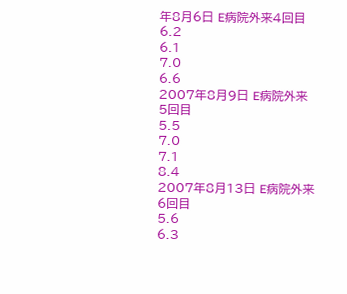年8月6日 E病院外来4回目
6.2
6.1
7.0
6.6
2007年8月9日 E病院外来5回目
5.5
7.0
7.1
8.4
2007年8月13日 E病院外来6回目
5.6
6.3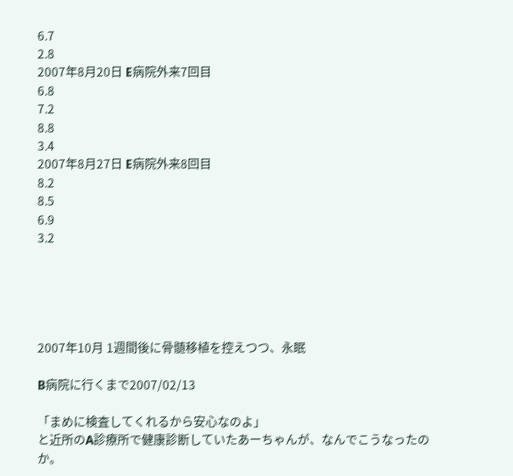6.7
2.8
2007年8月20日 E病院外来7回目
6.8
7.2
8.8
3.4
2007年8月27日 E病院外来8回目
8.2
8.5
6.9
3.2





2007年10月 1週間後に骨髄移植を控えつつ、永眠

B病院に行くまで2007/02/13

「まめに検査してくれるから安心なのよ」
と近所のA診療所で健康診断していたあーちゃんが、なんでこうなったのか。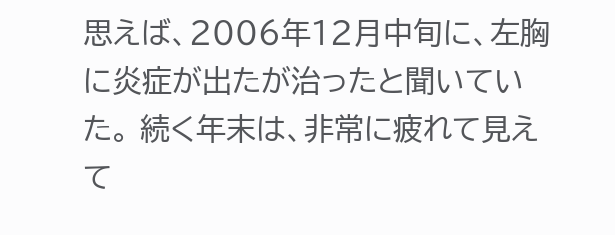思えば、2006年12月中旬に、左胸に炎症が出たが治ったと聞いていた。 続く年末は、非常に疲れて見えて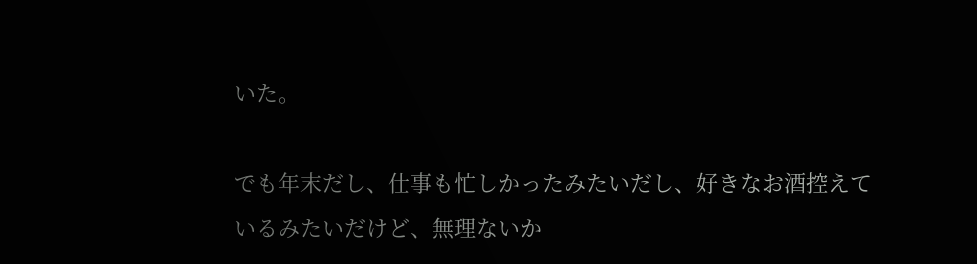いた。

でも年末だし、仕事も忙しかったみたいだし、好きなお酒控えているみたいだけど、無理ないか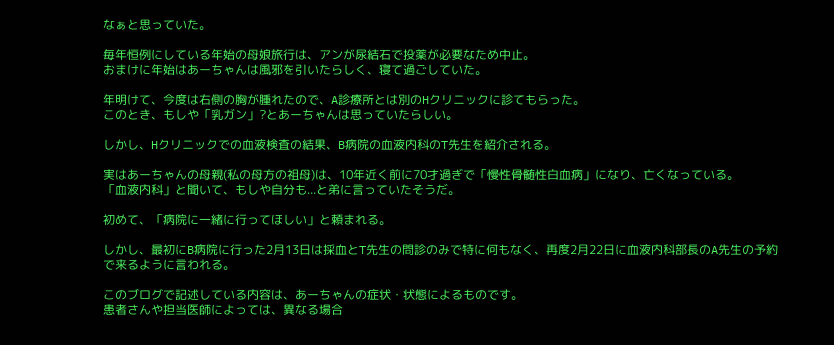なぁと思っていた。

毎年恒例にしている年始の母娘旅行は、アンが尿結石で投薬が必要なため中止。
おまけに年始はあーちゃんは風邪を引いたらしく、寝て過ごしていた。

年明けて、今度は右側の胸が腫れたので、A診療所とは別のHクリニックに診てもらった。
このとき、もしや「乳ガン」?とあーちゃんは思っていたらしい。

しかし、Hクリニックでの血液検査の結果、B病院の血液内科のT先生を紹介される。

実はあーちゃんの母親(私の母方の祖母)は、10年近く前に70才過ぎで「慢性骨髄性白血病」になり、亡くなっている。
「血液内科」と聞いて、もしや自分も...と弟に言っていたそうだ。

初めて、「病院に一緒に行ってほしい」と頼まれる。

しかし、最初にB病院に行った2月13日は採血とT先生の問診のみで特に何もなく、再度2月22日に血液内科部長のA先生の予約で来るように言われる。

このブログで記述している内容は、あーちゃんの症状・状態によるものです。
患者さんや担当医師によっては、異なる場合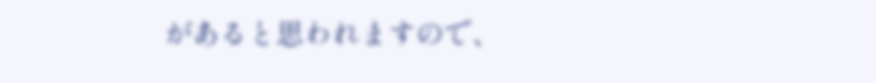があると思われますので、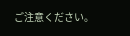ご注意ください。